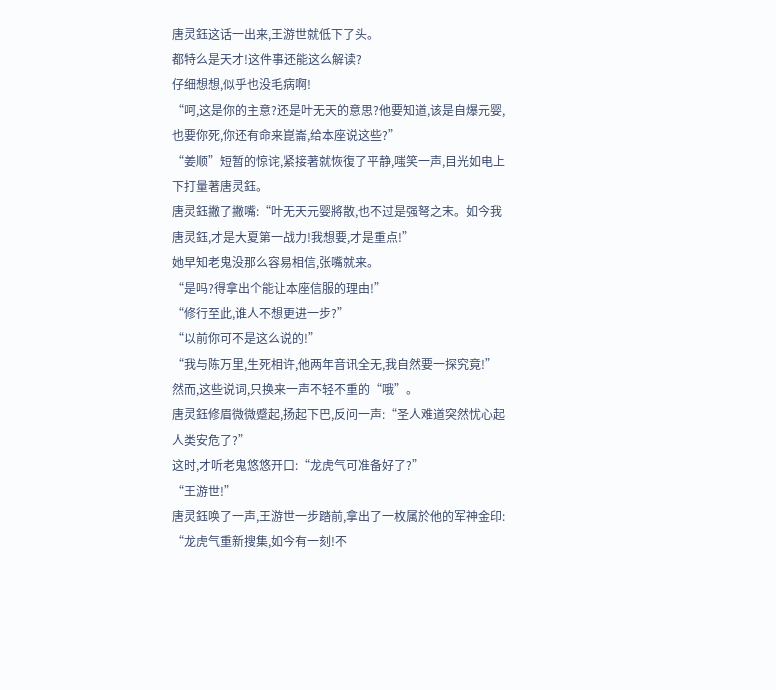唐灵鈺这话一出来,王游世就低下了头。
都特么是天才!这件事还能这么解读?
仔细想想,似乎也没毛病啊!
“呵,这是你的主意?还是叶无天的意思?他要知道,该是自爆元婴,也要你死,你还有命来崑崙,给本座说这些?”
“姜顺”短暂的惊诧,紧接著就恢復了平静,嗤笑一声,目光如电上下打量著唐灵鈺。
唐灵鈺撇了撇嘴:“叶无天元婴將散,也不过是强弩之末。如今我唐灵鈺,才是大夏第一战力!我想要,才是重点!”
她早知老鬼没那么容易相信,张嘴就来。
“是吗?得拿出个能让本座信服的理由!”
“修行至此,谁人不想更进一步?”
“以前你可不是这么说的!”
“我与陈万里,生死相许,他两年音讯全无,我自然要一探究竟!”
然而,这些说词,只换来一声不轻不重的“哦”。
唐灵鈺修眉微微蹙起,扬起下巴,反问一声:“圣人难道突然忧心起人类安危了?”
这时,才听老鬼悠悠开口:“龙虎气可准备好了?”
“王游世!”
唐灵鈺唤了一声,王游世一步踏前,拿出了一枚属於他的军神金印:
“龙虎气重新搜集,如今有一刻!不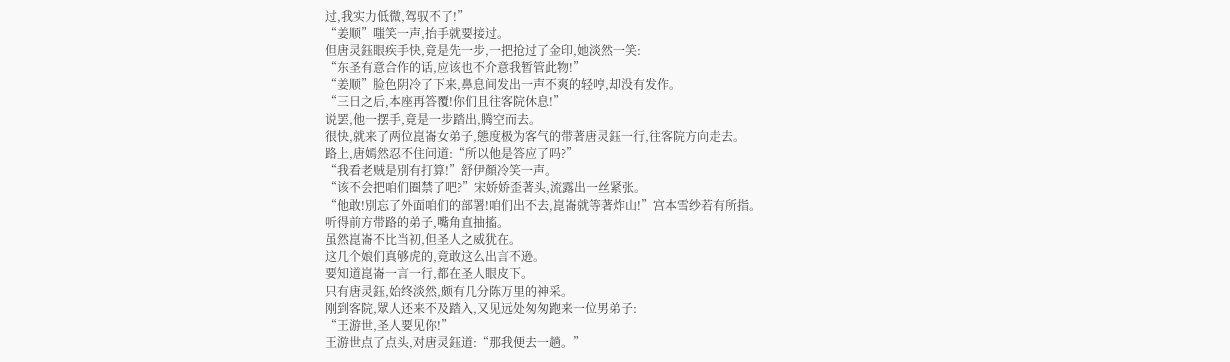过,我实力低微,驾驭不了!”
“姜顺”嗤笑一声,抬手就要接过。
但唐灵鈺眼疾手快,竟是先一步,一把抢过了金印,她淡然一笑:
“东圣有意合作的话,应该也不介意我暂管此物!”
“姜顺”脸色阴冷了下来,鼻息间发出一声不爽的轻哼,却没有发作。
“三日之后,本座再答覆!你们且往客院休息!”
说罢,他一摆手,竟是一步踏出,腾空而去。
很快,就来了两位崑崙女弟子,態度极为客气的带著唐灵鈺一行,往客院方向走去。
路上,唐嫣然忍不住问道:“所以他是答应了吗?”
“我看老贼是別有打算!”舒伊顏冷笑一声。
“该不会把咱们圈禁了吧?”宋娇娇歪著头,流露出一丝紧张。
“他敢!別忘了外面咱们的部署!咱们出不去,崑崙就等著炸山!”宫本雪纱若有所指。
听得前方带路的弟子,嘴角直抽搐。
虽然崑崙不比当初,但圣人之威犹在。
这几个娘们真够虎的,竟敢这么出言不逊。
要知道崑崙一言一行,都在圣人眼皮下。
只有唐灵鈺,始终淡然,颇有几分陈万里的神采。
刚到客院,眾人还来不及踏入,又见远处匆匆跑来一位男弟子:
“王游世,圣人要见你!”
王游世点了点头,对唐灵鈺道:“那我便去一趟。”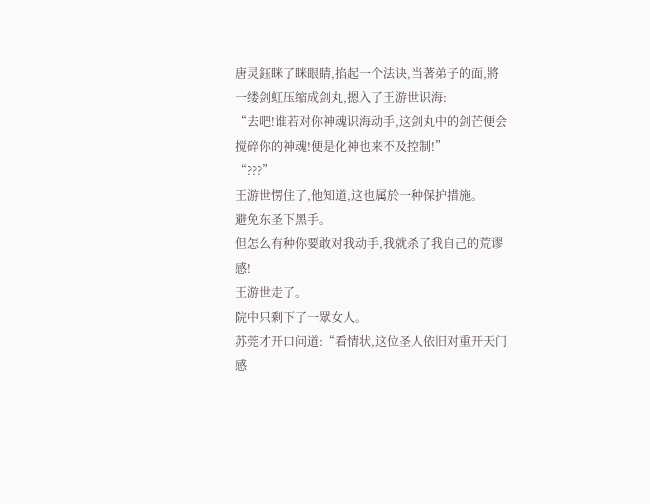唐灵鈺眯了眯眼睛,掐起一个法诀,当著弟子的面,將一缕剑虹压缩成剑丸,摁入了王游世识海:
“去吧!谁若对你神魂识海动手,这剑丸中的剑芒便会搅碎你的神魂!便是化神也来不及控制!”
“???”
王游世愣住了,他知道,这也属於一种保护措施。
避免东圣下黑手。
但怎么有种你要敢对我动手,我就杀了我自己的荒谬感!
王游世走了。
院中只剩下了一眾女人。
苏莞才开口问道:“看情状,这位圣人依旧对重开天门感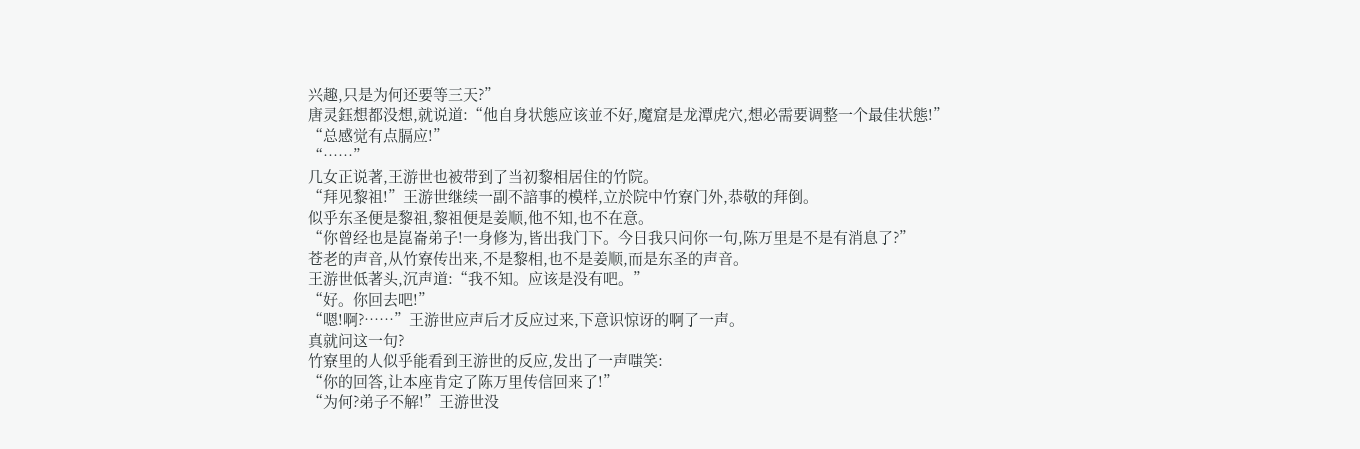兴趣,只是为何还要等三天?”
唐灵鈺想都没想,就说道:“他自身状態应该並不好,魔窟是龙潭虎穴,想必需要调整一个最佳状態!”
“总感觉有点膈应!”
“……”
几女正说著,王游世也被带到了当初黎相居住的竹院。
“拜见黎祖!”王游世继续一副不諳事的模样,立於院中竹寮门外,恭敬的拜倒。
似乎东圣便是黎祖,黎祖便是姜顺,他不知,也不在意。
“你曾经也是崑崙弟子!一身修为,皆出我门下。今日我只问你一句,陈万里是不是有消息了?”
苍老的声音,从竹寮传出来,不是黎相,也不是姜顺,而是东圣的声音。
王游世低著头,沉声道:“我不知。应该是没有吧。”
“好。你回去吧!”
“嗯!啊?……”王游世应声后才反应过来,下意识惊讶的啊了一声。
真就问这一句?
竹寮里的人似乎能看到王游世的反应,发出了一声嗤笑:
“你的回答,让本座肯定了陈万里传信回来了!”
“为何?弟子不解!”王游世没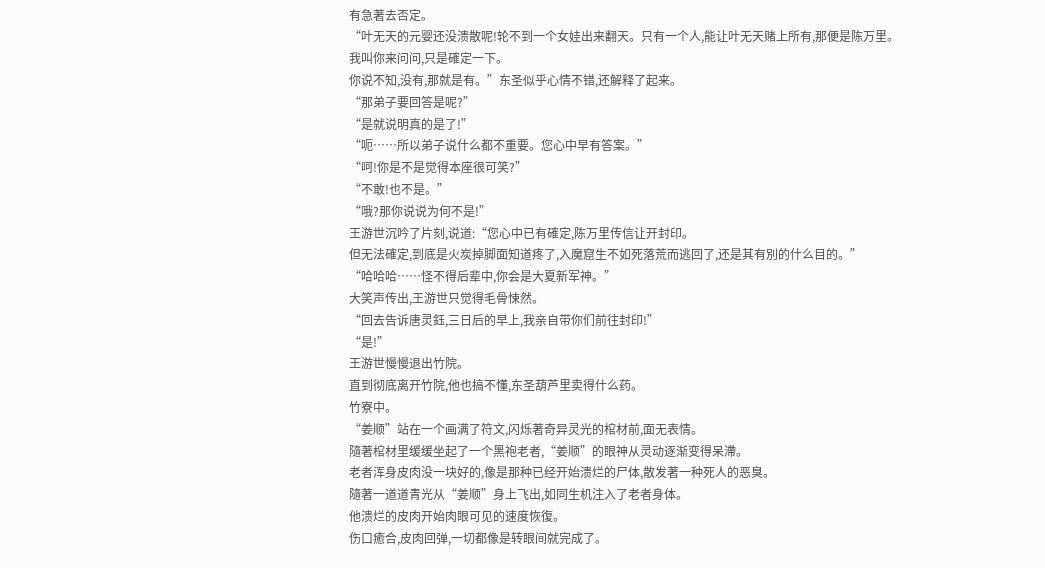有急著去否定。
“叶无天的元婴还没溃散呢!轮不到一个女娃出来翻天。只有一个人,能让叶无天赌上所有,那便是陈万里。
我叫你来问问,只是確定一下。
你说不知,没有,那就是有。”东圣似乎心情不错,还解释了起来。
“那弟子要回答是呢?”
“是就说明真的是了!”
“呃……所以弟子说什么都不重要。您心中早有答案。”
“呵!你是不是觉得本座很可笑?”
“不敢!也不是。”
“哦?那你说说为何不是!”
王游世沉吟了片刻,说道:“您心中已有確定,陈万里传信让开封印。
但无法確定,到底是火炭掉脚面知道疼了,入魔窟生不如死落荒而逃回了,还是其有別的什么目的。”
“哈哈哈……怪不得后辈中,你会是大夏新军神。”
大笑声传出,王游世只觉得毛骨悚然。
“回去告诉唐灵鈺,三日后的早上,我亲自带你们前往封印!”
“是!”
王游世慢慢退出竹院。
直到彻底离开竹院,他也搞不懂,东圣葫芦里卖得什么药。
竹寮中。
“姜顺”站在一个画满了符文,闪烁著奇异灵光的棺材前,面无表情。
隨著棺材里缓缓坐起了一个黑袍老者,“姜顺”的眼神从灵动逐渐变得呆滯。
老者浑身皮肉没一块好的,像是那种已经开始溃烂的尸体,散发著一种死人的恶臭。
隨著一道道青光从“姜顺”身上飞出,如同生机注入了老者身体。
他溃烂的皮肉开始肉眼可见的速度恢復。
伤口癒合,皮肉回弹,一切都像是转眼间就完成了。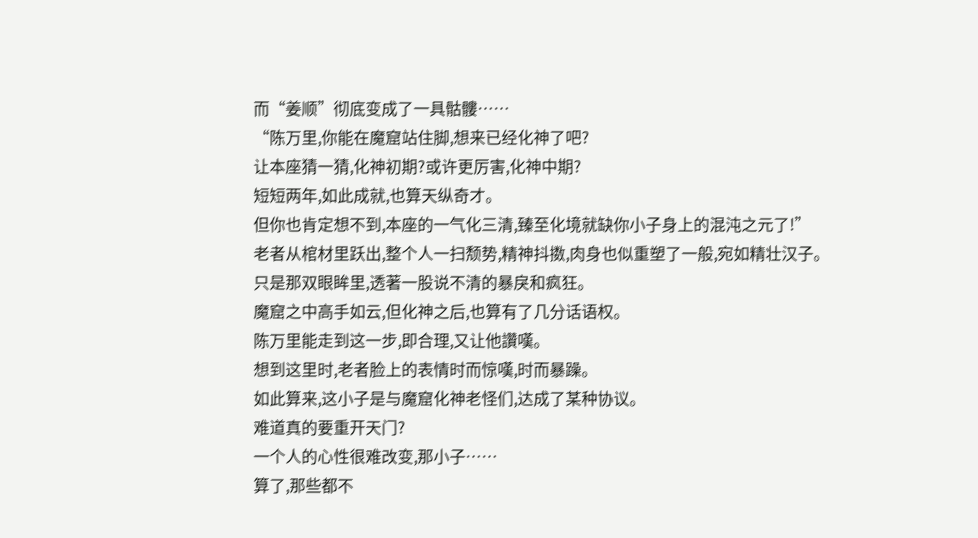而“姜顺”彻底变成了一具骷髏……
“陈万里,你能在魔窟站住脚,想来已经化神了吧?
让本座猜一猜,化神初期?或许更厉害,化神中期?
短短两年,如此成就,也算天纵奇才。
但你也肯定想不到,本座的一气化三清,臻至化境就缺你小子身上的混沌之元了!”
老者从棺材里跃出,整个人一扫颓势,精神抖擞,肉身也似重塑了一般,宛如精壮汉子。
只是那双眼眸里,透著一股说不清的暴戾和疯狂。
魔窟之中高手如云,但化神之后,也算有了几分话语权。
陈万里能走到这一步,即合理,又让他讚嘆。
想到这里时,老者脸上的表情时而惊嘆,时而暴躁。
如此算来,这小子是与魔窟化神老怪们,达成了某种协议。
难道真的要重开天门?
一个人的心性很难改变,那小子……
算了,那些都不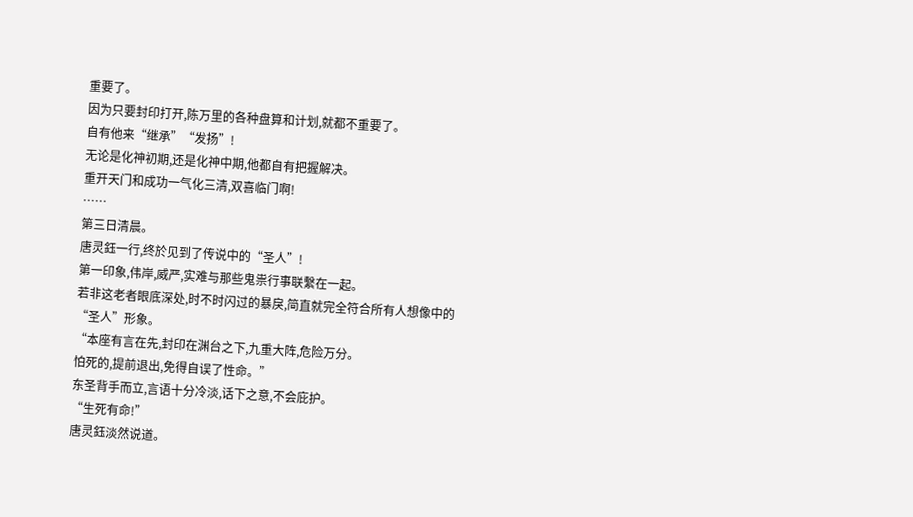重要了。
因为只要封印打开,陈万里的各种盘算和计划,就都不重要了。
自有他来“继承”“发扬”!
无论是化神初期,还是化神中期,他都自有把握解决。
重开天门和成功一气化三清,双喜临门啊!
……
第三日清晨。
唐灵鈺一行,终於见到了传说中的“圣人”!
第一印象,伟岸,威严,实难与那些鬼祟行事联繫在一起。
若非这老者眼底深处,时不时闪过的暴戾,简直就完全符合所有人想像中的“圣人”形象。
“本座有言在先,封印在渊台之下,九重大阵,危险万分。
怕死的,提前退出,免得自误了性命。”
东圣背手而立,言语十分冷淡,话下之意,不会庇护。
“生死有命!”
唐灵鈺淡然说道。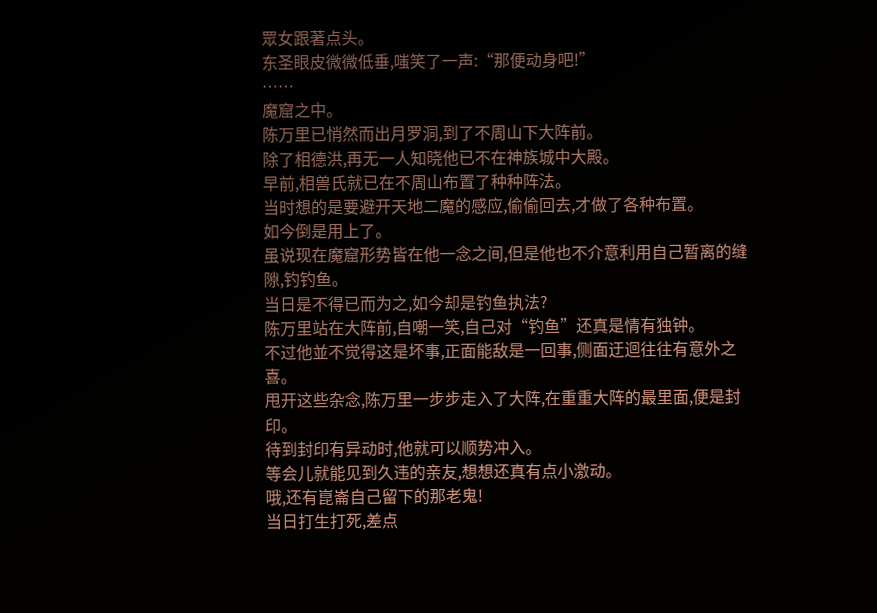眾女跟著点头。
东圣眼皮微微低垂,嗤笑了一声:“那便动身吧!”
……
魔窟之中。
陈万里已悄然而出月罗洞,到了不周山下大阵前。
除了相德洪,再无一人知晓他已不在神族城中大殿。
早前,相兽氏就已在不周山布置了种种阵法。
当时想的是要避开天地二魔的感应,偷偷回去,才做了各种布置。
如今倒是用上了。
虽说现在魔窟形势皆在他一念之间,但是他也不介意利用自己暂离的缝隙,钓钓鱼。
当日是不得已而为之,如今却是钓鱼执法?
陈万里站在大阵前,自嘲一笑,自己对“钓鱼”还真是情有独钟。
不过他並不觉得这是坏事,正面能敌是一回事,侧面迂迴往往有意外之喜。
甩开这些杂念,陈万里一步步走入了大阵,在重重大阵的最里面,便是封印。
待到封印有异动时,他就可以顺势冲入。
等会儿就能见到久违的亲友,想想还真有点小激动。
哦,还有崑崙自己留下的那老鬼!
当日打生打死,差点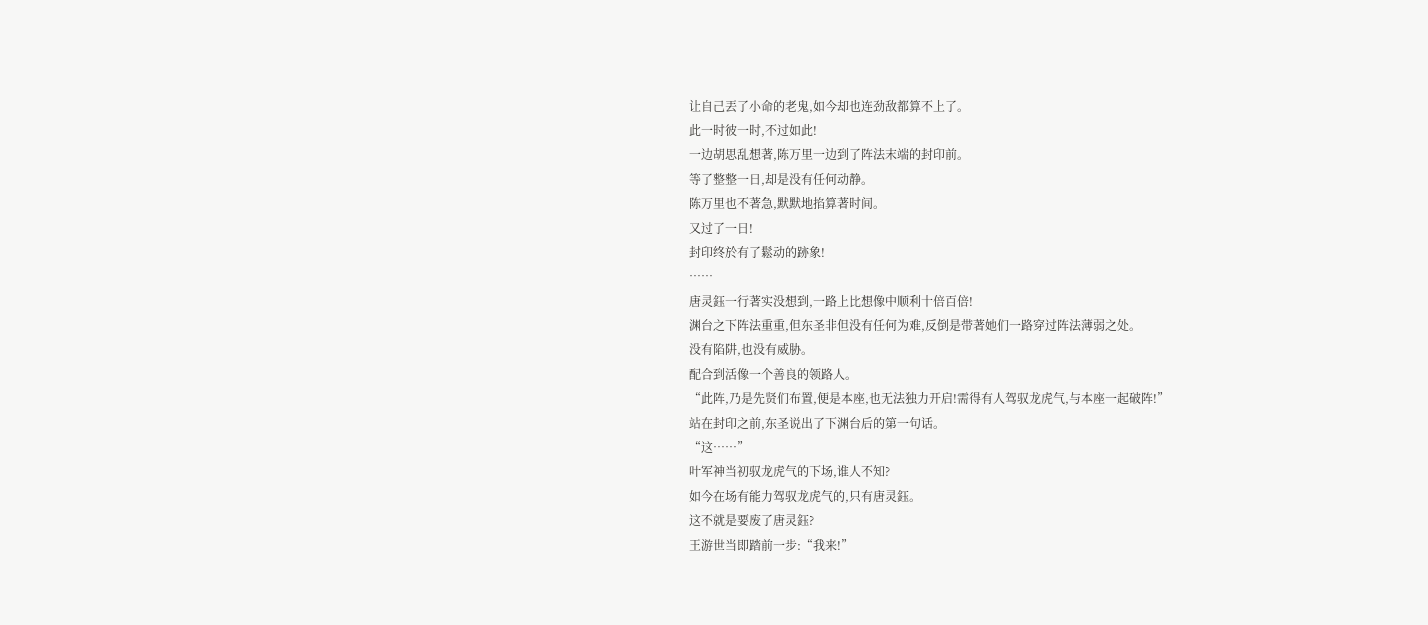让自己丟了小命的老鬼,如今却也连劲敌都算不上了。
此一时彼一时,不过如此!
一边胡思乱想著,陈万里一边到了阵法末端的封印前。
等了整整一日,却是没有任何动静。
陈万里也不著急,默默地掐算著时间。
又过了一日!
封印终於有了鬆动的跡象!
……
唐灵鈺一行著实没想到,一路上比想像中顺利十倍百倍!
渊台之下阵法重重,但东圣非但没有任何为难,反倒是带著她们一路穿过阵法薄弱之处。
没有陷阱,也没有威胁。
配合到活像一个善良的领路人。
“此阵,乃是先贤们布置,便是本座,也无法独力开启!需得有人驾驭龙虎气,与本座一起破阵!”
站在封印之前,东圣说出了下渊台后的第一句话。
“这……”
叶军神当初驭龙虎气的下场,谁人不知?
如今在场有能力驾驭龙虎气的,只有唐灵鈺。
这不就是要废了唐灵鈺?
王游世当即踏前一步:“我来!”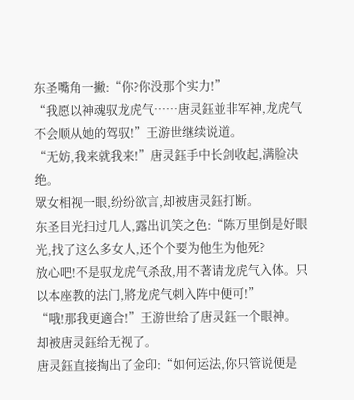东圣嘴角一撇:“你?你没那个实力!”
“我愿以神魂驭龙虎气……唐灵鈺並非军神,龙虎气不会顺从她的驾驭!”王游世继续说道。
“无妨,我来就我来!”唐灵鈺手中长剑收起,满脸决绝。
眾女相视一眼,纷纷欲言,却被唐灵鈺打断。
东圣目光扫过几人,露出讥笑之色:“陈万里倒是好眼光,找了这么多女人,还个个要为他生为他死?
放心吧!不是驭龙虎气杀敌,用不著请龙虎气入体。只以本座教的法门,將龙虎气刺入阵中便可!”
“哦!那我更適合!”王游世给了唐灵鈺一个眼神。
却被唐灵鈺给无视了。
唐灵鈺直接掏出了金印:“如何运法,你只管说便是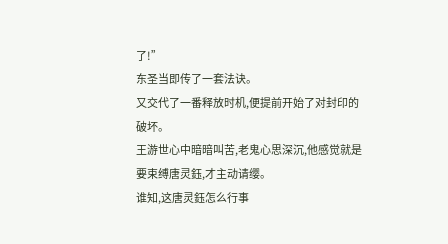了!”
东圣当即传了一套法诀。
又交代了一番释放时机,便提前开始了对封印的破坏。
王游世心中暗暗叫苦,老鬼心思深沉,他感觉就是要束缚唐灵鈺,才主动请缨。
谁知,这唐灵鈺怎么行事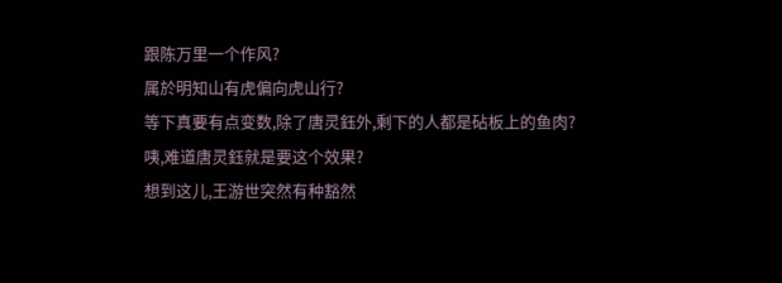跟陈万里一个作风?
属於明知山有虎偏向虎山行?
等下真要有点变数,除了唐灵鈺外,剩下的人都是砧板上的鱼肉?
咦,难道唐灵鈺就是要这个效果?
想到这儿,王游世突然有种豁然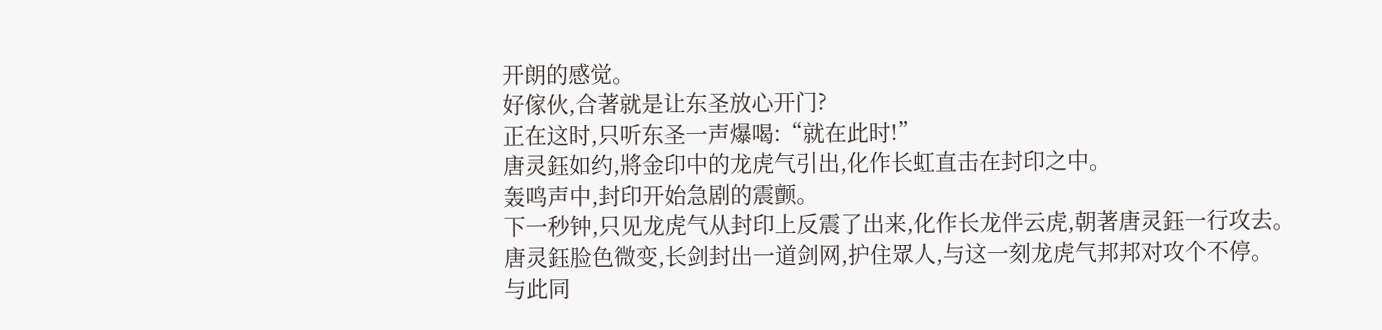开朗的感觉。
好傢伙,合著就是让东圣放心开门?
正在这时,只听东圣一声爆喝:“就在此时!”
唐灵鈺如约,將金印中的龙虎气引出,化作长虹直击在封印之中。
轰鸣声中,封印开始急剧的震颤。
下一秒钟,只见龙虎气从封印上反震了出来,化作长龙伴云虎,朝著唐灵鈺一行攻去。
唐灵鈺脸色微变,长剑封出一道剑网,护住眾人,与这一刻龙虎气邦邦对攻个不停。
与此同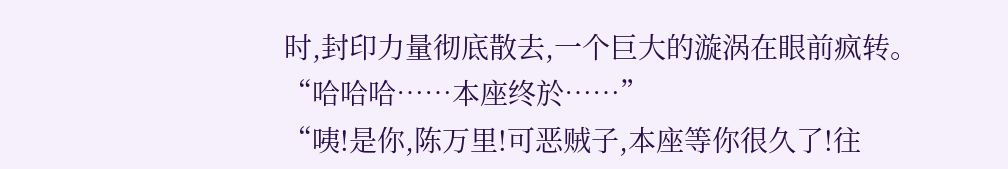时,封印力量彻底散去,一个巨大的漩涡在眼前疯转。
“哈哈哈……本座终於……”
“咦!是你,陈万里!可恶贼子,本座等你很久了!往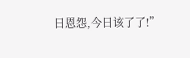日恩怨,今日该了了!”